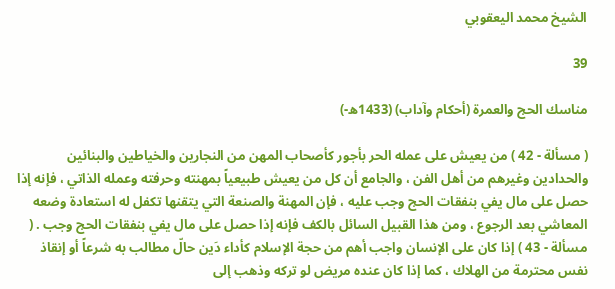الشيخ محمد اليعقوبي

39

مناسك الحج والعمرة (أحكام وآداب) (1433ه-)

( مسألة - 42 ) من يعيش على عمله الحر بأجور كأصحاب المهن من النجارين والخياطين والبنائين والحدادين وغيرهم من أهل الفن ، والجامع أن كل من يعيش طبيعياً بمهنته وحرفته وعمله الذاتي ، فإنه إذا حصل على مال يفي بنفقات الحج وجب عليه ، فإن المهنة والصنعة التي يتقنها تكفل له استعادة وضعه المعاشي بعد الرجوع ، ومن هذا القبيل السائل بالكف فإنه إذا حصل على مال يفي بنفقات الحج وجب . ( مسألة - 43 ) إذا كان على الإنسان واجب أهم من حجة الإسلام كأداء دَين حالّ مطالب به شرعاً أو إنقاذ نفس محترمة من الهلاك ، كما إذا كان عنده مريض لو تركه وذهب إلى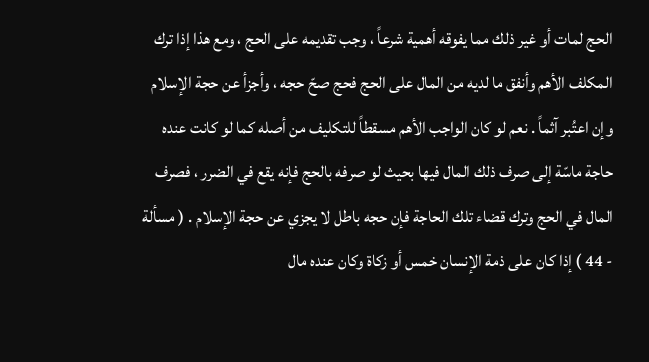الحج لمات أو غير ذلك مما يفوقه أهمية شرعاً ، وجب تقديمه على الحج ، ومع هذا إذا ترك المكلف الأهم وأنفق ما لديه من المال على الحج فحج صحّ حجه ، وأجزأ عن حجة الإسلام وإن اعتُبر آثماً . نعم لو كان الواجب الأهم مسقطاً للتكليف من أصله كما لو كانت عنده حاجة ماسّة إلى صرف ذلك المال فيها بحيث لو صرفه بالحج فإنه يقع في الضرر ، فصرف المال في الحج وترك قضاء تلك الحاجة فإن حجه باطل لا يجزي عن حجة الإسلام . ( مسألة - 44 ) إذا كان على ذمة الإنسان خمس أو زكاة وكان عنده مال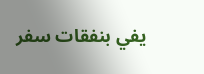يفي بنفقات سفر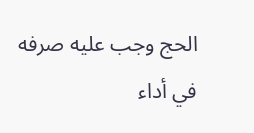الحج وجب عليه صرفه في أداء